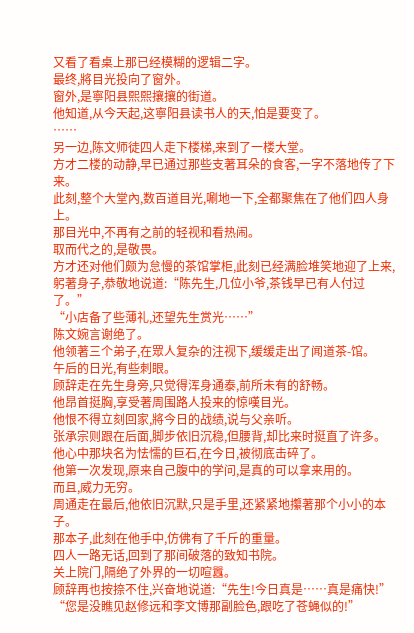又看了看桌上那已经模糊的逻辑二字。
最终,將目光投向了窗外。
窗外,是寧阳县熙熙攘攘的街道。
他知道,从今天起,这寧阳县读书人的天,怕是要变了。
……
另一边,陈文师徒四人走下楼梯,来到了一楼大堂。
方才二楼的动静,早已通过那些支著耳朵的食客,一字不落地传了下来。
此刻,整个大堂內,数百道目光,唰地一下,全都聚焦在了他们四人身上。
那目光中,不再有之前的轻视和看热闹。
取而代之的,是敬畏。
方才还对他们颇为怠慢的茶馆掌柜,此刻已经满脸堆笑地迎了上来,躬著身子,恭敬地说道:“陈先生,几位小爷,茶钱早已有人付过了。”
“小店备了些薄礼,还望先生赏光……”
陈文婉言谢绝了。
他领著三个弟子,在眾人复杂的注视下,缓缓走出了闻道茶-馆。
午后的日光,有些刺眼。
顾辞走在先生身旁,只觉得浑身通泰,前所未有的舒畅。
他昂首挺胸,享受著周围路人投来的惊嘆目光。
他恨不得立刻回家,將今日的战绩,说与父亲听。
张承宗则跟在后面,脚步依旧沉稳,但腰背,却比来时挺直了许多。
他心中那块名为怯懦的巨石,在今日,被彻底击碎了。
他第一次发现,原来自己腹中的学问,是真的可以拿来用的。
而且,威力无穷。
周通走在最后,他依旧沉默,只是手里,还紧紧地攥著那个小小的本子。
那本子,此刻在他手中,仿佛有了千斤的重量。
四人一路无话,回到了那间破落的致知书院。
关上院门,隔绝了外界的一切喧囂。
顾辞再也按捺不住,兴奋地说道:“先生!今日真是……真是痛快!”
“您是没瞧见赵修远和李文博那副脸色,跟吃了苍蝇似的!”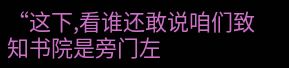“这下,看谁还敢说咱们致知书院是旁门左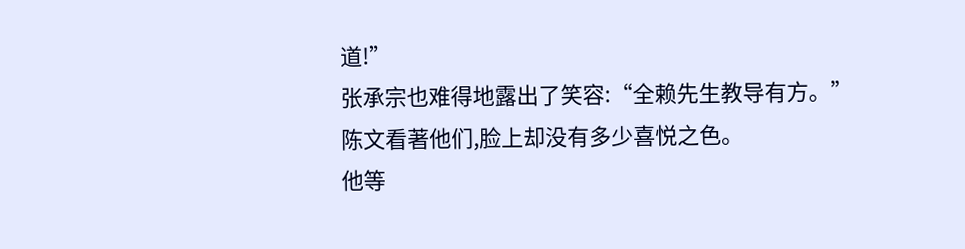道!”
张承宗也难得地露出了笑容:“全赖先生教导有方。”
陈文看著他们,脸上却没有多少喜悦之色。
他等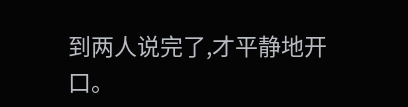到两人说完了,才平静地开口。